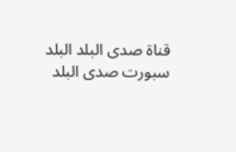قناة صدى البلد البلد سبورت صدى البلد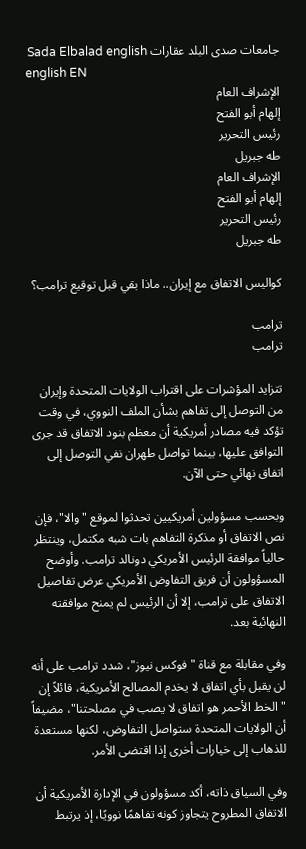جامعات صدى البلد عقارات Sada Elbalad english
english EN
الإشراف العام
إلهام أبو الفتح
رئيس التحرير
طه جبريل
الإشراف العام
إلهام أبو الفتح
رئيس التحرير
طه جبريل

كواليس الاتفاق مع إيران.. ماذا بقي قبل توقيع ترامب؟

ترامب
ترامب

تتزايد المؤشرات على اقتراب الولايات المتحدة وإيران من التوصل إلى تفاهم بشأن الملف النووي، في وقت تؤكد فيه مصادر أمريكية أن معظم بنود الاتفاق قد جرى التوافق عليها، بينما تواصل طهران نفي التوصل إلى اتفاق نهائي حتى الآن.

وبحسب مسؤولين أمريكيين تحدثوا لموقع "والا"، فإن نص الاتفاق أو مذكرة التفاهم بات شبه مكتمل، وينتظر حالياً موافقة الرئيس الأمريكي دونالد ترامب. وأوضح المسؤولون أن فريق التفاوض الأمريكي عرض تفاصيل الاتفاق على ترامب، إلا أن الرئيس لم يمنح موافقته النهائية بعد.

وفي مقابلة مع قناة "فوكس نيوز"، شدد ترامب على أنه لن يقبل بأي اتفاق لا يخدم المصالح الأمريكية، قائلاً إن "الخط الأحمر هو اتفاق لا يصب في مصلحتنا"، مضيفاً أن الولايات المتحدة ستواصل التفاوض، لكنها مستعدة للذهاب إلى خيارات أخرى إذا اقتضى الأمر.

وفي السياق ذاته، أكد مسؤولون في الإدارة الأمريكية أن الاتفاق المطروح يتجاوز كونه تفاهمًا نوويًا، إذ يرتبط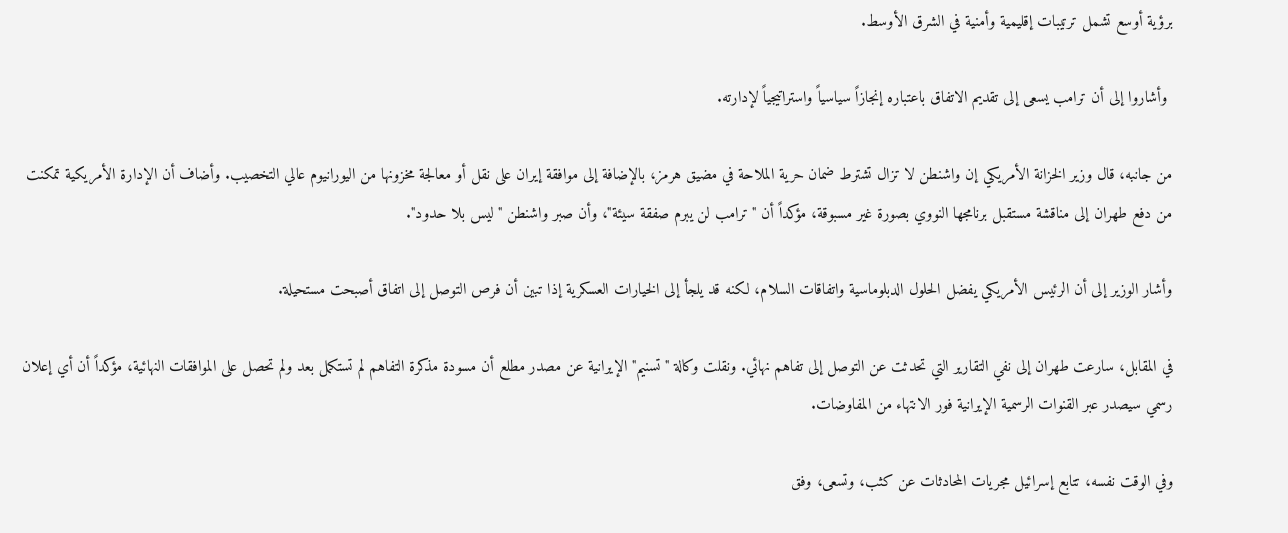برؤية أوسع تشمل ترتيبات إقليمية وأمنية في الشرق الأوسط.

 وأشاروا إلى أن ترامب يسعى إلى تقديم الاتفاق باعتباره إنجازاً سياسياً واستراتيجياً لإدارته.

من جانبه، قال وزير الخزانة الأمريكي إن واشنطن لا تزال تشترط ضمان حرية الملاحة في مضيق هرمز، بالإضافة إلى موافقة إيران على نقل أو معالجة مخزونها من اليورانيوم عالي التخصيب. وأضاف أن الإدارة الأمريكية تمكنت من دفع طهران إلى مناقشة مستقبل برنامجها النووي بصورة غير مسبوقة، مؤكداً أن "ترامب لن يبرم صفقة سيئة"، وأن صبر واشنطن "ليس بلا حدود".

وأشار الوزير إلى أن الرئيس الأمريكي يفضل الحلول الدبلوماسية واتفاقات السلام، لكنه قد يلجأ إلى الخيارات العسكرية إذا تبين أن فرص التوصل إلى اتفاق أصبحت مستحيلة.

في المقابل، سارعت طهران إلى نفي التقارير التي تحدثت عن التوصل إلى تفاهم نهائي. ونقلت وكالة "تسنيم" الإيرانية عن مصدر مطلع أن مسودة مذكرة التفاهم لم تستكمل بعد ولم تحصل على الموافقات النهائية، مؤكداً أن أي إعلان رسمي سيصدر عبر القنوات الرسمية الإيرانية فور الانتهاء من المفاوضات.

وفي الوقت نفسه، تتابع إسرائيل مجريات المحادثات عن كثب، وتسعى، وفق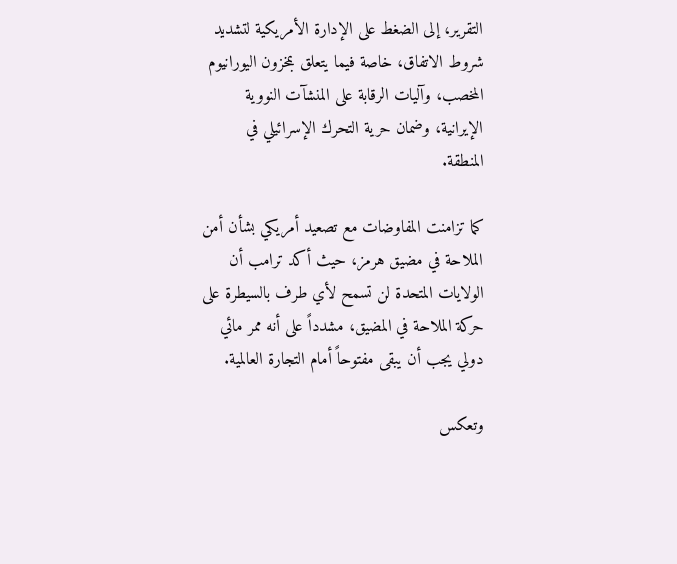التقرير، إلى الضغط على الإدارة الأمريكية لتشديد شروط الاتفاق، خاصة فيما يتعلق بمخزون اليورانيوم المخصب، وآليات الرقابة على المنشآت النووية الإيرانية، وضمان حرية التحرك الإسرائيلي في المنطقة.

كما تزامنت المفاوضات مع تصعيد أمريكي بشأن أمن الملاحة في مضيق هرمز، حيث أكد ترامب أن الولايات المتحدة لن تسمح لأي طرف بالسيطرة على حركة الملاحة في المضيق، مشدداً على أنه ممر مائي دولي يجب أن يبقى مفتوحاً أمام التجارة العالمية.

وتعكس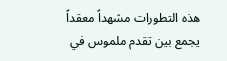هذه التطورات مشهداً معقداً يجمع بين تقدم ملموس في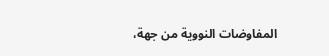المفاوضات النووية من جهة،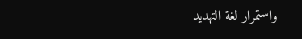واستمرار لغة التهديد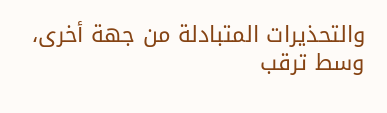والتحذيرات المتبادلة من جهة أخرى، وسط ترقب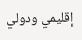إقليمي ودولي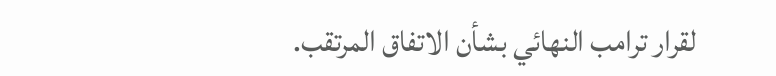لقرار ترامب النهائي بشأن الاتفاق المرتقب.